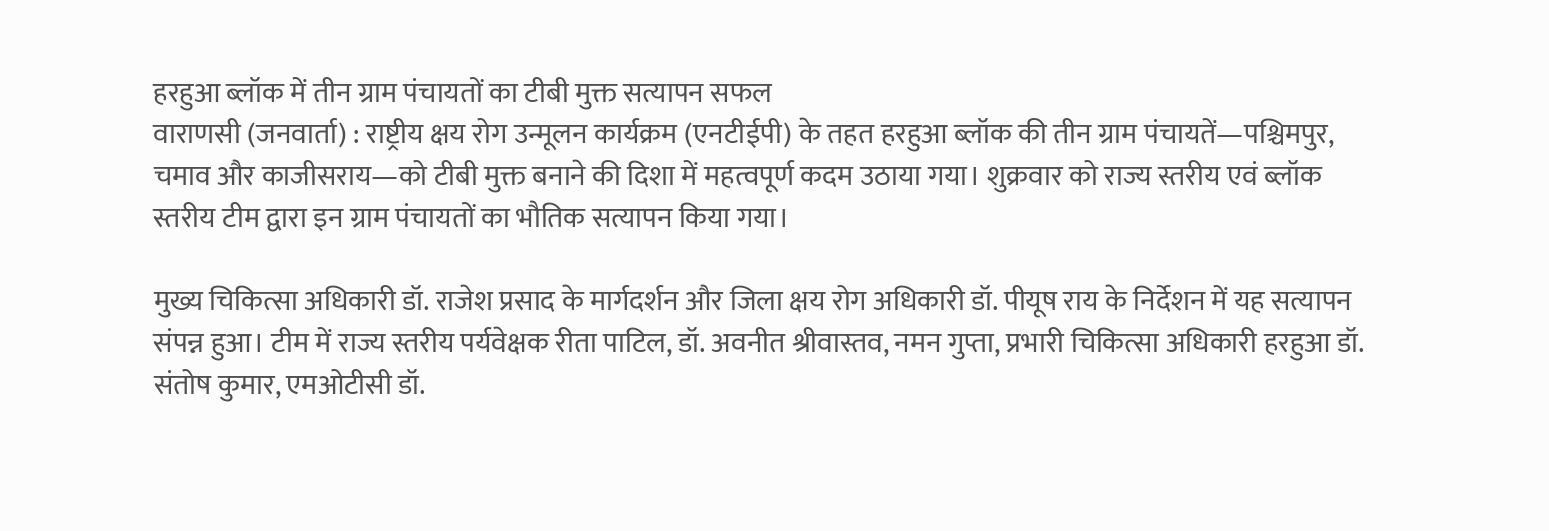हरहुआ ब्लॉक में तीन ग्राम पंचायतों का टीबी मुक्त सत्यापन सफल
वाराणसी (जनवार्ता) : राष्ट्रीय क्षय रोग उन्मूलन कार्यक्रम (एनटीईपी) के तहत हरहुआ ब्लॉक की तीन ग्राम पंचायतें—पश्चिमपुर, चमाव और काजीसराय—को टीबी मुक्त बनाने की दिशा में महत्वपूर्ण कदम उठाया गया। शुक्रवार को राज्य स्तरीय एवं ब्लॉक स्तरीय टीम द्वारा इन ग्राम पंचायतों का भौतिक सत्यापन किया गया।

मुख्य चिकित्सा अधिकारी डॉ. राजेश प्रसाद के मार्गदर्शन और जिला क्षय रोग अधिकारी डॉ. पीयूष राय के निर्देशन में यह सत्यापन संपन्न हुआ। टीम में राज्य स्तरीय पर्यवेक्षक रीता पाटिल, डॉ. अवनीत श्रीवास्तव, नमन गुप्ता, प्रभारी चिकित्सा अधिकारी हरहुआ डॉ. संतोष कुमार, एमओटीसी डॉ.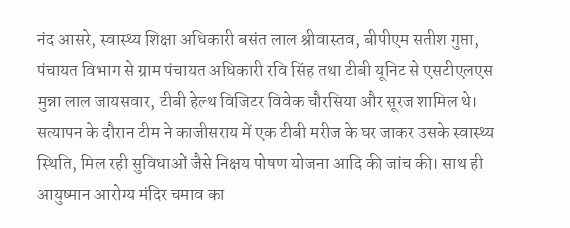नंद आसरे, स्वास्थ्य शिक्षा अधिकारी बसंत लाल श्रीवास्तव, बीपीएम सतीश गुप्ता, पंचायत विभाग से ग्राम पंचायत अधिकारी रवि सिंह तथा टीबी यूनिट से एसटीएलएस मुन्ना लाल जायसवार, टीबी हेल्थ विजिटर विवेक चौरसिया और सूरज शामिल थे।
सत्यापन के दौरान टीम ने काजीसराय में एक टीबी मरीज के घर जाकर उसके स्वास्थ्य स्थिति, मिल रही सुविधाओं जैसे निक्षय पोषण योजना आदि की जांच की। साथ ही आयुष्मान आरोग्य मंदिर चमाव का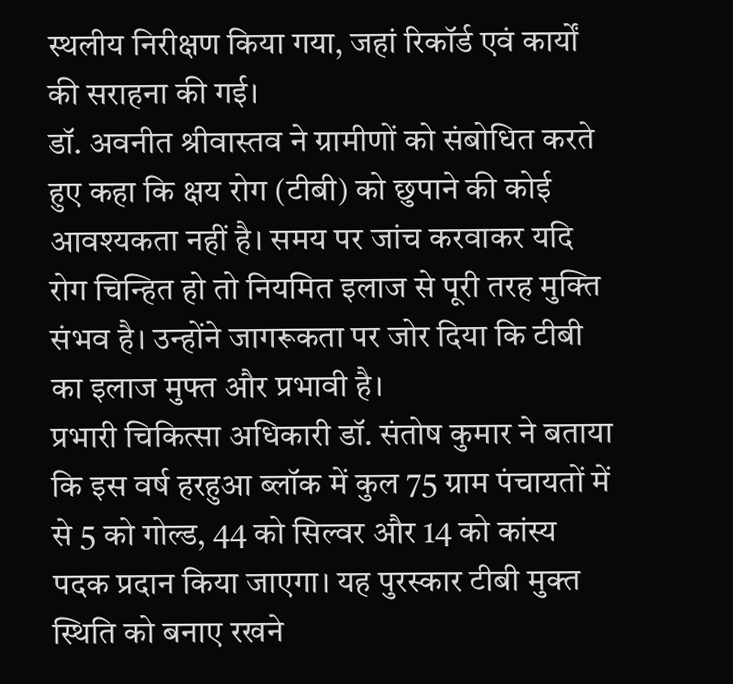स्थलीय निरीक्षण किया गया, जहां रिकॉर्ड एवं कार्यों की सराहना की गई।
डॉ. अवनीत श्रीवास्तव ने ग्रामीणों को संबोधित करते हुए कहा कि क्षय रोग (टीबी) को छुपाने की कोई आवश्यकता नहीं है। समय पर जांच करवाकर यदि रोग चिन्हित हो तो नियमित इलाज से पूरी तरह मुक्ति संभव है। उन्होंने जागरूकता पर जोर दिया कि टीबी का इलाज मुफ्त और प्रभावी है।
प्रभारी चिकित्सा अधिकारी डॉ. संतोष कुमार ने बताया कि इस वर्ष हरहुआ ब्लॉक में कुल 75 ग्राम पंचायतों में से 5 को गोल्ड, 44 को सिल्वर और 14 को कांस्य पदक प्रदान किया जाएगा। यह पुरस्कार टीबी मुक्त स्थिति को बनाए रखने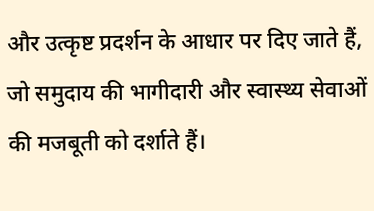और उत्कृष्ट प्रदर्शन के आधार पर दिए जाते हैं, जो समुदाय की भागीदारी और स्वास्थ्य सेवाओं की मजबूती को दर्शाते हैं।